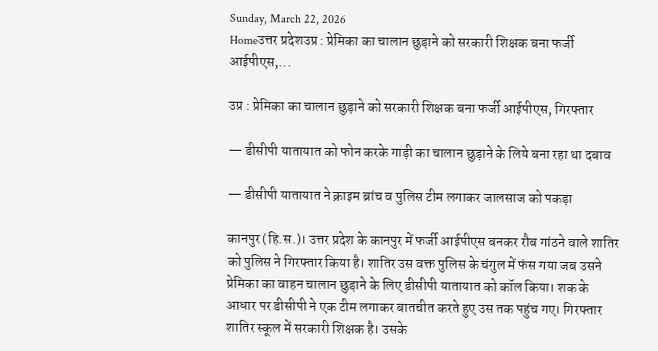Sunday, March 22, 2026
Homeउत्तर प्रदेशउप्र : प्रेमिका का चालान छुड़ाने को सरकारी शिक्षक बना फर्जी आईपीएस,...

उप्र : प्रेमिका का चालान छुड़ाने को सरकारी शिक्षक बना फर्जी आईपीएस, गिरफ्तार

— डीसीपी यातायात को फोन करके गाड़ी का चालान छुड़ाने के लिये बना रहा था दबाव

— डीसीपी यातायात ने क्राइम ब्रांच व पुलिस टीम लगाकर जालसाज को पकड़ा

कानपुर (हि.स.)। उत्तर प्रदेश के कानपुर में फर्जी आईपीएस बनकर रौब गांठने वाले शातिर को पुलिस ने गिरफ्तार किया है। शातिर उस वक्त पुलिस के चंगुल में फंस गया जब उसने प्रेमिका का वाहन चालान छुड़ाने के लिए डीसीपी यातायात को कॉल किया। शक के आधार पर डीसीपी ने एक टीम लगाकर बातचीत करते हुए उस तक पहुंच गए। गिरफ्तार शातिर स्कूल में सरकारी शिक्षक है। उसके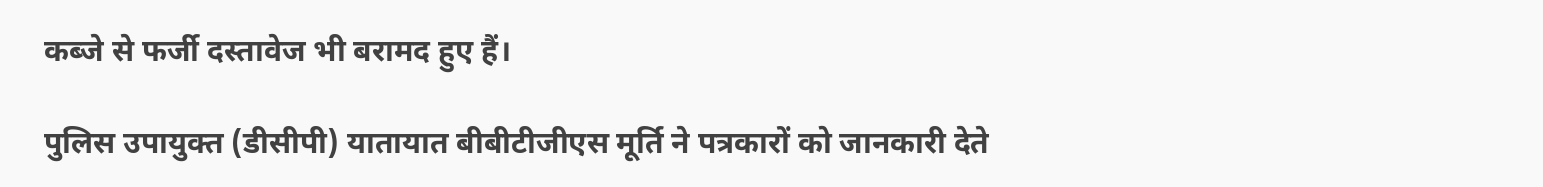कब्जे से फर्जी दस्तावेज भी बरामद हुए हैं।

पुलिस उपायुक्त (डीसीपी) यातायात बीबीटीजीएस मूर्ति ने पत्रकारों को जानकारी देते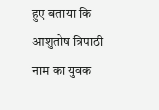हुए बताया कि आशुतोष त्रिपाठी नाम का युवक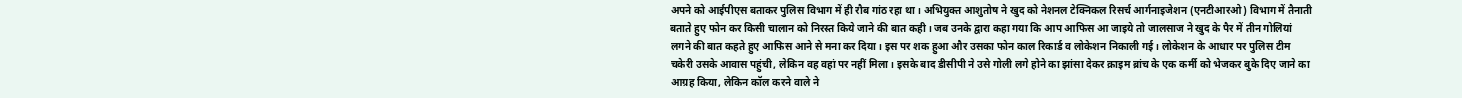अपने को आईपीएस बताकर पुलिस विभाग में ही रौब गांठ रहा था। अभियुक्त आशुतोष ने खुद को नेशनल टेक्निकल रिसर्च आर्गनाइजेशन (एनटीआरओ) विभाग में तैनाती बताते हुए फोन कर किसी चालान को निरस्त किये जाने की बात कही। जब उनके द्वारा कहा गया कि आप आफिस आ जाइये तो जालसाज ने खुद के पैर में तीन गोलियां लगने की बात कहते हुए आफिस आने से मना कर दिया। इस पर शक हुआ और उसका फोन काल रिकार्ड व लोकेशन निकाली गई। लोकेशन के आधार पर पुलिस टीम चकेरी उसके आवास पहुंची, लेकिन वह वहां पर नहीं मिला। इसके बाद डीसीपी ने उसे गोली लगे होने का झांसा देकर क्राइम ब्रांच के एक कर्मी को भेजकर बुके दिए जाने का आग्रह किया, लेकिन कॉल करने वाले ने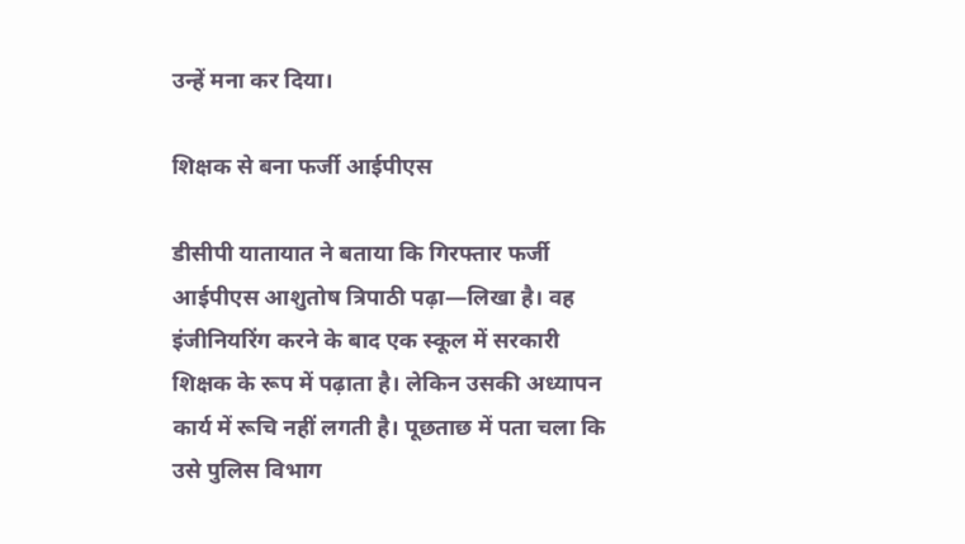उन्हें मना कर दिया।

शिक्षक से बना फर्जी आईपीएस

डीसीपी यातायात ने बताया कि गिरफ्तार फर्जी आईपीएस आशुतोष त्रिपाठी पढ़ा—लिखा है। वह इंजीनियरिंग करने के बाद एक स्कूल में सरकारी शिक्षक के रूप में पढ़ाता है। लेकिन उसकी अध्यापन कार्य में रूचि नहीं लगती है। पूछताछ में पता चला कि उसे पुलिस विभाग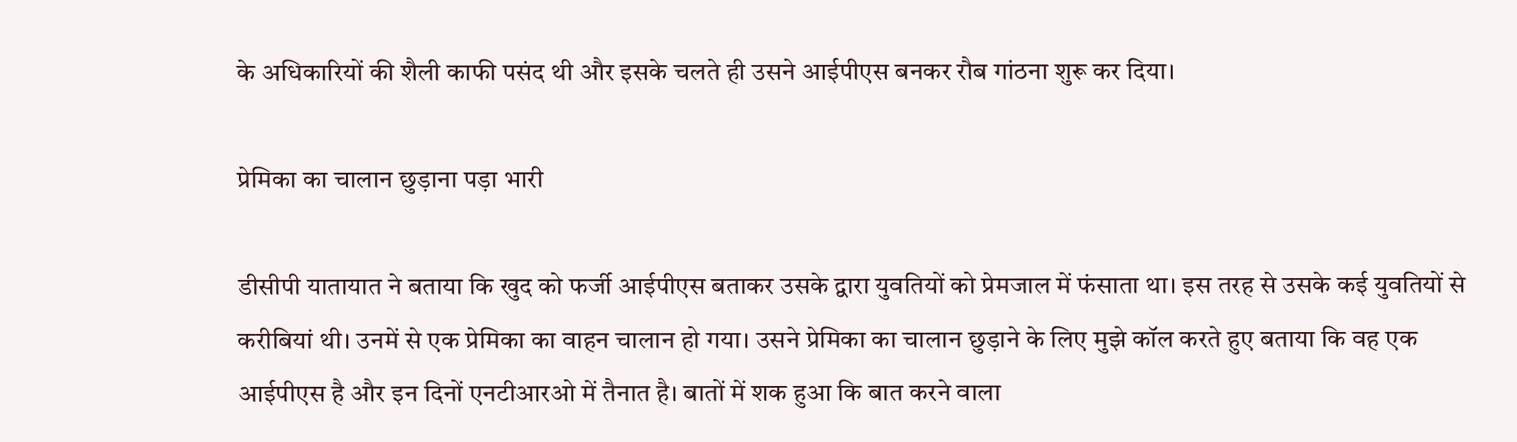के अधिकारियों की शैली काफी पसंद थी और इसके चलते ही उसने आईपीएस बनकर रौब गांठना शुरू कर दिया।

प्रेमिका का चालान छुड़ाना पड़ा भारी

डीसीपी यातायात ने बताया कि खुद को फर्जी आईपीएस बताकर उसके द्वारा युवतियों को प्रेमजाल में फंसाता था। इस तरह से उसके कई युवतियों से करीबियां थी। उनमें से एक प्रेमिका का वाहन चालान हो गया। उसने प्रेमिका का चालान छुड़ाने के लिए मुझे कॉल करते हुए बताया कि वह एक आईपीएस है और इन दिनों एनटीआरओ में तैनात है। बातों में शक हुआ कि बात करने वाला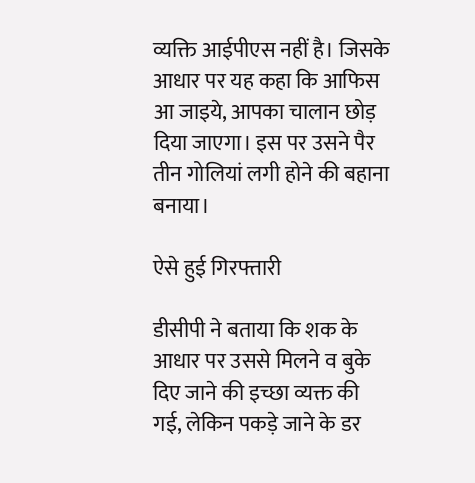व्यक्ति आईपीएस नहीं है। जिसके आधार पर यह कहा कि आफिस आ जाइये, आपका चालान छोड़ दिया जाएगा। इस पर उसने पैर तीन गोलियां लगी होने की बहाना बनाया।

ऐसे हुई गिरफ्तारी

डीसीपी ने बताया कि शक के आधार पर उससे मिलने व बुके दिए जाने की इच्छा व्यक्त की गई, लेकिन पकड़े जाने के डर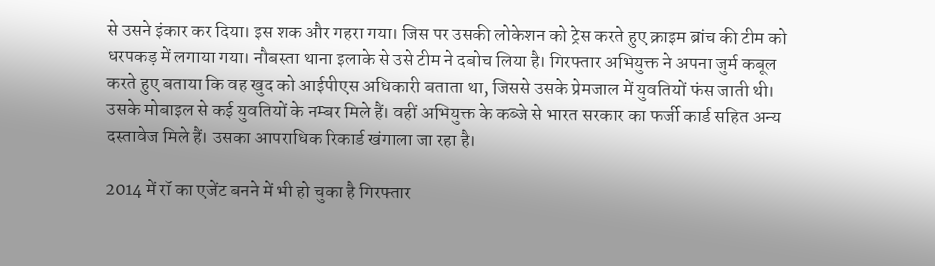से उसने इंकार कर दिया। इस शक और गहरा गया। जिस पर उसकी लोकेशन को ट्रेस करते हुए क्राइम ब्रांच की टीम को धरपकड़ में लगाया गया। नौबस्ता थाना इलाके से उसे टीम ने दबोच लिया है। गिरफ्तार अभियुक्त ने अपना जुर्म कबूल करते हुए बताया कि वह खुद को आईपीएस अधिकारी बताता था, जिससे उसके प्रेमजाल में युवतियों फंस जाती थी। उसके मोबाइल से कई युवतियों के नम्बर मिले हैं। वहीं अभियुक्त के कब्जे से भारत सरकार का फर्जी कार्ड सहित अन्य दस्तावेज मिले हैं। उसका आपराधिक रिकार्ड खंगाला जा रहा है।

2014 में रॉ का एजेंट बनने में भी हो चुका है गिरफ्तार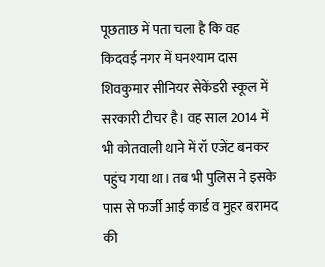पूछताछ में पता चला है कि वह किदवई नगर में घनश्याम दास शिवकुमार सीनियर सेकेंडरी स्कूल में सरकारी टीचर है। वह साल 2014 में भी कोतवाली थाने में रॉ एजेंट बनकर पहुंच गया था। तब भी पुलिस ने इसके पास से फर्जी आई कार्ड व मुहर बरामद की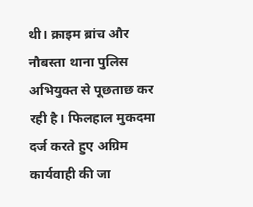थी। क्राइम ब्रांच और नौबस्ता थाना पुलिस अभियुक्त से पूछताछ कर रही है। फिलहाल मुकदमा दर्ज करते हुए अग्रिम कार्यवाही की जा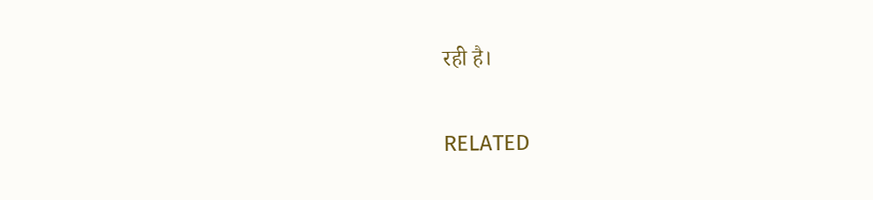रही है।

RELATED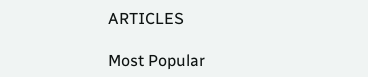ARTICLES

Most Popular